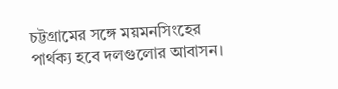চট্টগ্রামের সঙ্গে ময়মনসিংহের পার্থক্য হবে দলগুলোর আবাসন।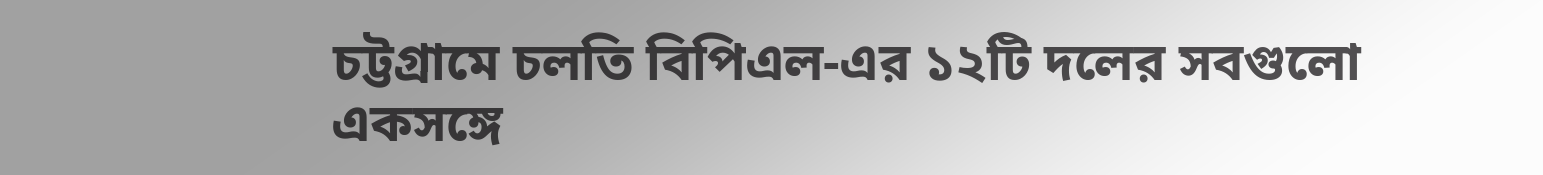চট্টগ্রামে চলতি বিপিএল-এর ১২টি দলের সবগুলো একসঙ্গে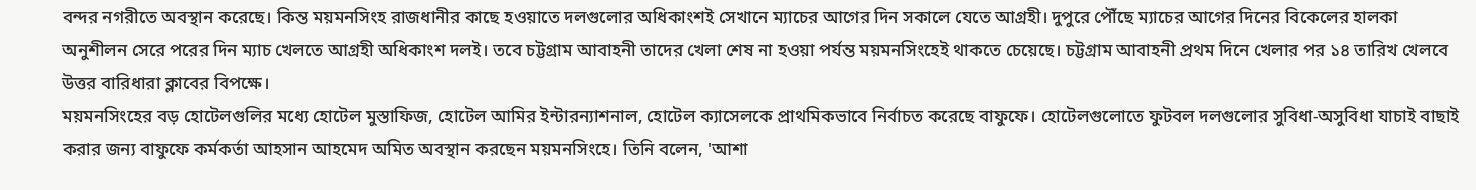বন্দর নগরীতে অবস্থান করেছে। কিন্ত ময়মনসিংহ রাজধানীর কাছে হওয়াতে দলগুলোর অধিকাংশই সেখানে ম্যাচের আগের দিন সকালে যেতে আগ্রহী। দুপুরে পৌঁছে ম্যাচের আগের দিনের বিকেলের হালকা অনুশীলন সেরে পরের দিন ম্যাচ খেলতে আগ্রহী অধিকাংশ দলই। তবে চট্টগ্রাম আবাহনী তাদের খেলা শেষ না হওয়া পর্যন্ত ময়মনসিংহেই থাকতে চেয়েছে। চট্টগ্রাম আবাহনী প্রথম দিনে খেলার পর ১৪ তারিখ খেলবে উত্তর বারিধারা ক্লাবের বিপক্ষে।
ময়মনসিংহের বড় হোটেলগুলির মধ্যে হোটেল মুস্তাফিজ, হোটেল আমির ইন্টারন্যাশনাল, হোটেল ক্যাসেলকে প্রাথমিকভাবে নির্বাচত করেছে বাফুফে। হোটেলগুলোতে ফুটবল দলগুলোর সুবিধা-অসুবিধা যাচাই বাছাই করার জন্য বাফুফে কর্মকর্তা আহসান আহমেদ অমিত অবস্থান করছেন ময়মনসিংহে। তিনি বলেন, 'আশা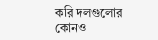করি দলগুলোর কোনও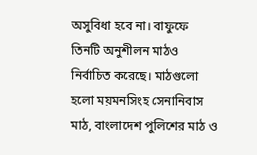অসুবিধা হবে না। বাফুফে তিনটি অনুশীলন মাঠও নির্বাচিত করেছে। মাঠগুলো হলো ময়মনসিংহ সেনানিবাস মাঠ, বাংলাদেশ পুলিশের মাঠ ও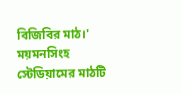বিজিবির মাঠ।'
ময়মনসিংহ স্টেডিয়ামের মাঠটি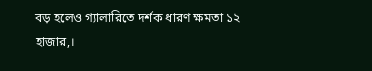বড় হলেও গ্যালারিতে দর্শক ধারণ ক্ষমতা ১২ হাজার,।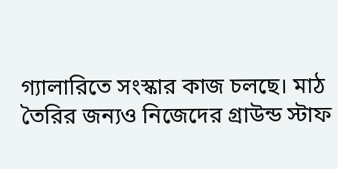গ্যালারিতে সংস্কার কাজ চলছে। মাঠ তৈরির জন্যও নিজেদের গ্রাউন্ড স্টাফ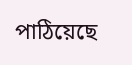পাঠিয়েছে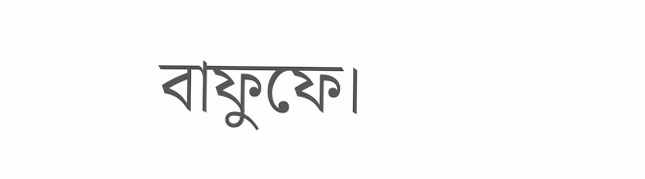বাফুফে।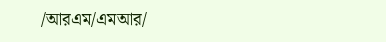/আরএম/এমআর/